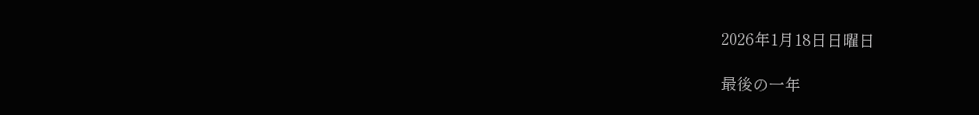2026年1月18日日曜日

最後の一年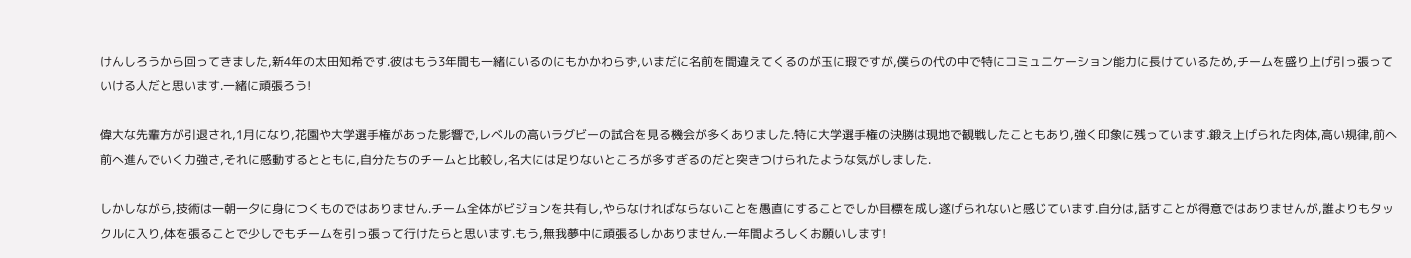けんしろうから回ってきました,新4年の太田知希です.彼はもう3年間も一緒にいるのにもかかわらず,いまだに名前を間違えてくるのが玉に瑕ですが,僕らの代の中で特にコミュニケーション能力に長けているため,チームを盛り上げ引っ張っていける人だと思います.一緒に頑張ろう!

偉大な先輩方が引退され,1月になり,花園や大学選手権があった影響で,レベルの高いラグビーの試合を見る機会が多くありました.特に大学選手権の決勝は現地で観戦したこともあり,強く印象に残っています.鍛え上げられた肉体,高い規律,前へ前へ進んでいく力強さ,それに感動するとともに,自分たちのチームと比較し,名大には足りないところが多すぎるのだと突きつけられたような気がしました.

しかしながら,技術は一朝一夕に身につくものではありません.チーム全体がビジョンを共有し,やらなければならないことを愚直にすることでしか目標を成し遂げられないと感じています.自分は,話すことが得意ではありませんが,誰よりもタックルに入り,体を張ることで少しでもチームを引っ張って行けたらと思います.もう,無我夢中に頑張るしかありません.一年間よろしくお願いします!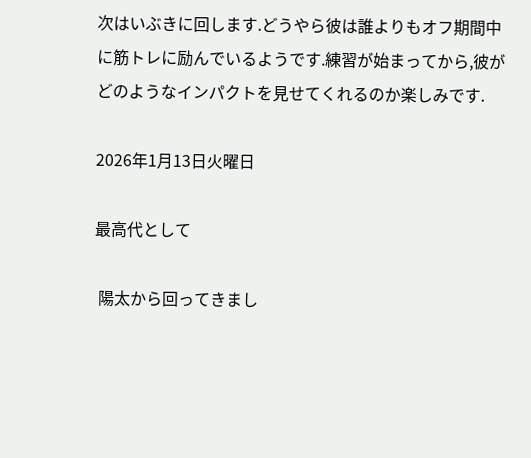次はいぶきに回します.どうやら彼は誰よりもオフ期間中に筋トレに励んでいるようです.練習が始まってから,彼がどのようなインパクトを見せてくれるのか楽しみです.

2026年1月13日火曜日

最高代として

 陽太から回ってきまし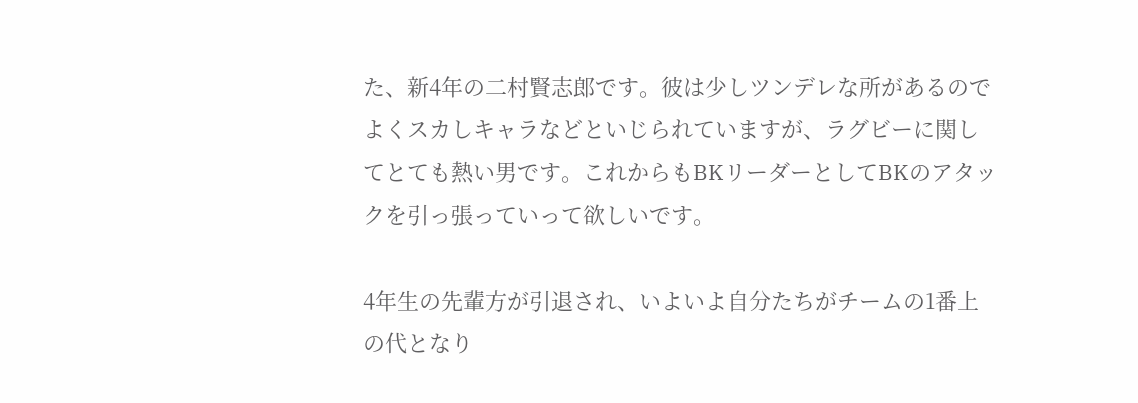た、新4年の二村賢志郎です。彼は少しツンデレな所があるのでよくスカしキャラなどといじられていますが、ラグビーに関してとても熱い男です。これからもBKリーダーとしてBKのアタックを引っ張っていって欲しいです。

4年生の先輩方が引退され、いよいよ自分たちがチームの1番上の代となり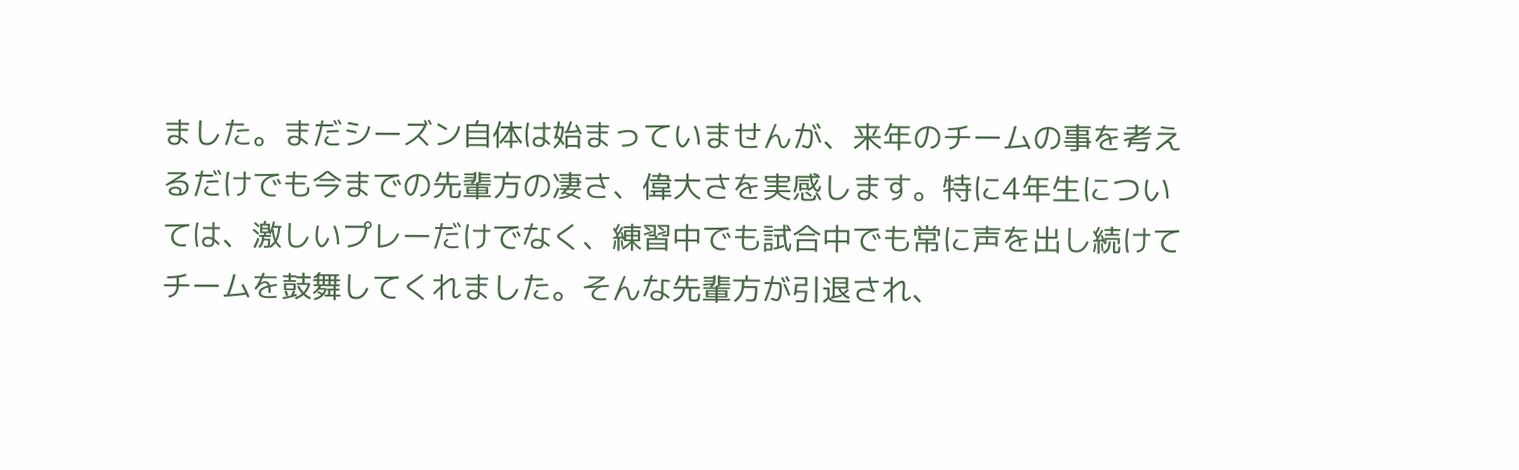ました。まだシーズン自体は始まっていませんが、来年のチームの事を考えるだけでも今までの先輩方の凄さ、偉大さを実感します。特に4年生については、激しいプレーだけでなく、練習中でも試合中でも常に声を出し続けてチームを鼓舞してくれました。そんな先輩方が引退され、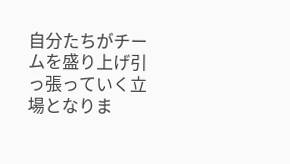自分たちがチームを盛り上げ引っ張っていく立場となりま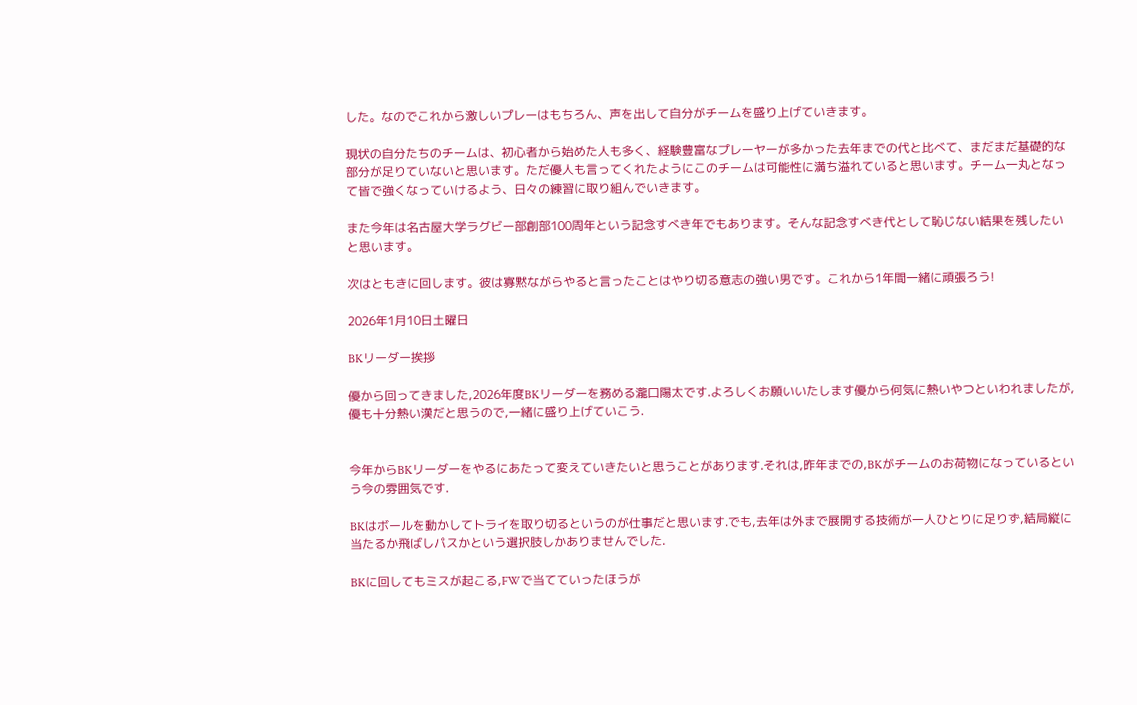した。なのでこれから激しいプレーはもちろん、声を出して自分がチームを盛り上げていきます。

現状の自分たちのチームは、初心者から始めた人も多く、経験豊富なプレーヤーが多かった去年までの代と比べて、まだまだ基礎的な部分が足りていないと思います。ただ優人も言ってくれたようにこのチームは可能性に満ち溢れていると思います。チーム一丸となって皆で強くなっていけるよう、日々の練習に取り組んでいきます。

また今年は名古屋大学ラグビー部創部100周年という記念すべき年でもあります。そんな記念すべき代として恥じない結果を残したいと思います。

次はともきに回します。彼は寡黙ながらやると言ったことはやり切る意志の強い男です。これから1年間一緒に頑張ろう!

2026年1月10日土曜日

BKリーダー挨拶

優から回ってきました,2026年度BKリーダーを務める瀧口陽太です.よろしくお願いいたします優から何気に熱いやつといわれましたが,優も十分熱い漢だと思うので,一緒に盛り上げていこう.


今年からBKリーダーをやるにあたって変えていきたいと思うことがあります.それは,昨年までの,BKがチームのお荷物になっているという今の雰囲気です.

BKはボールを動かしてトライを取り切るというのが仕事だと思います.でも,去年は外まで展開する技術が一人ひとりに足りず,結局縦に当たるか飛ばしパスかという選択肢しかありませんでした.

BKに回してもミスが起こる,FWで当てていったほうが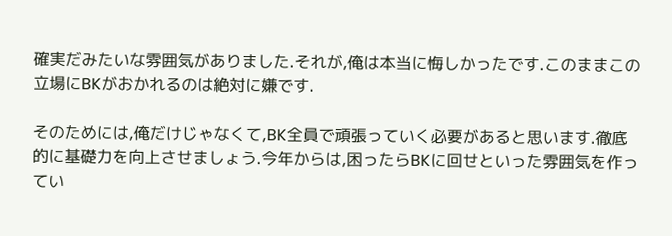確実だみたいな雰囲気がありました.それが,俺は本当に悔しかったです.このままこの立場にBKがおかれるのは絶対に嫌です.

そのためには,俺だけじゃなくて,BK全員で頑張っていく必要があると思います.徹底的に基礎力を向上させましょう.今年からは,困ったらBKに回せといった雰囲気を作ってい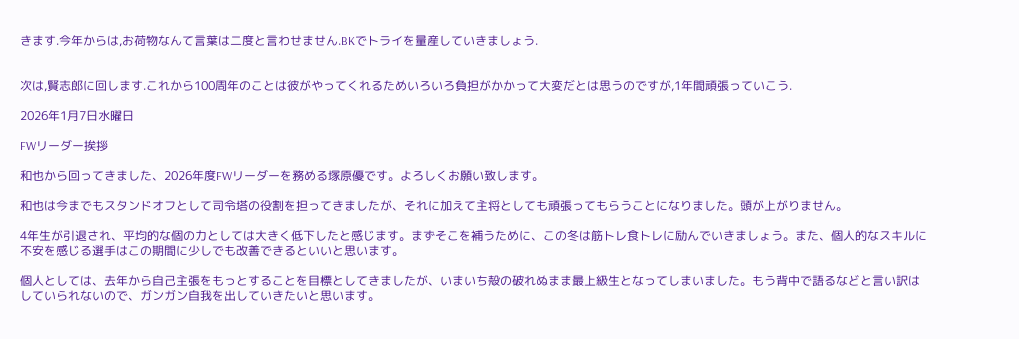きます.今年からは,お荷物なんて言葉は二度と言わせません.BKでトライを量産していきましょう.


次は,賢志郎に回します.これから100周年のことは彼がやってくれるためいろいろ負担がかかって大変だとは思うのですが,1年間頑張っていこう.

2026年1月7日水曜日

FWリーダー挨拶

和也から回ってきました、2026年度FWリーダーを務める塚原優です。よろしくお願い致します。

和也は今までもスタンドオフとして司令塔の役割を担ってきましたが、それに加えて主将としても頑張ってもらうことになりました。頭が上がりません。

4年生が引退され、平均的な個の力としては大きく低下したと感じます。まずそこを補うために、この冬は筋トレ食トレに励んでいきましょう。また、個人的なスキルに不安を感じる選手はこの期間に少しでも改善できるといいと思います。

個人としては、去年から自己主張をもっとすることを目標としてきましたが、いまいち殻の破れぬまま最上級生となってしまいました。もう背中で語るなどと言い訳はしていられないので、ガンガン自我を出していきたいと思います。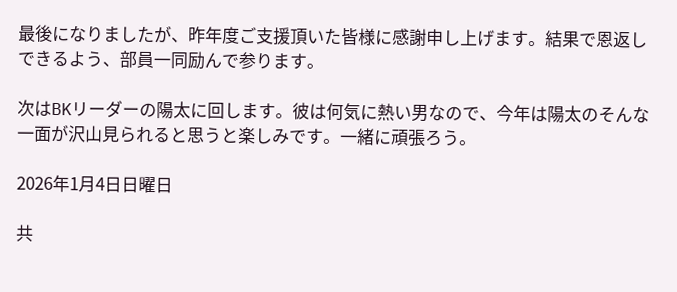最後になりましたが、昨年度ご支援頂いた皆様に感謝申し上げます。結果で恩返しできるよう、部員一同励んで参ります。

次はBKリーダーの陽太に回します。彼は何気に熱い男なので、今年は陽太のそんな一面が沢山見られると思うと楽しみです。一緒に頑張ろう。

2026年1月4日日曜日

共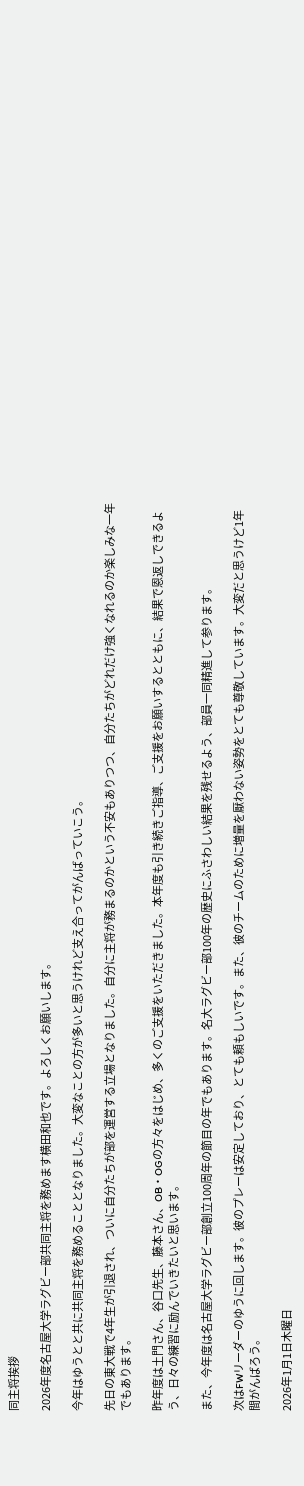同主将挨拶

2026年度名古屋大学ラグビー部共同主将を務めます横田和也です。よろしくお願いします。

今年はゆうとと共に共同主将を務めることとなりました。大変なことの方が多いと思うけれど支え合ってがんばっていこう。

先日の東大戦で4年生が引退され、ついに自分たちが部を運営する立場となりました。自分に主将が務まるのかという不安もありつつ、自分たちがどれだけ強くなれるのか楽しみな一年でもあります。

昨年度は土門さん、谷口先生、藤本さん、OB・OGの方々をはじめ、多くのご支援をいただきました。本年度も引き続きご指導、ご支援をお願いするとともに、結果で恩返しできるよう、日々の練習に励んでいきたいと思います。

また、今年度は名古屋大学ラグビー部創立100周年の節目の年でもあります。名大ラグビー部100年の歴史にふさわしい結果を残せるよう、部員一同精進して参ります。

次はFWリーダーのゆうに回します。彼のプレーは安定しており、とても頼もしいです。また、彼のチームのために増量を厭わない姿勢をとても尊敬しています。大変だと思うけど1年間がんばろう。

2026年1月1日木曜日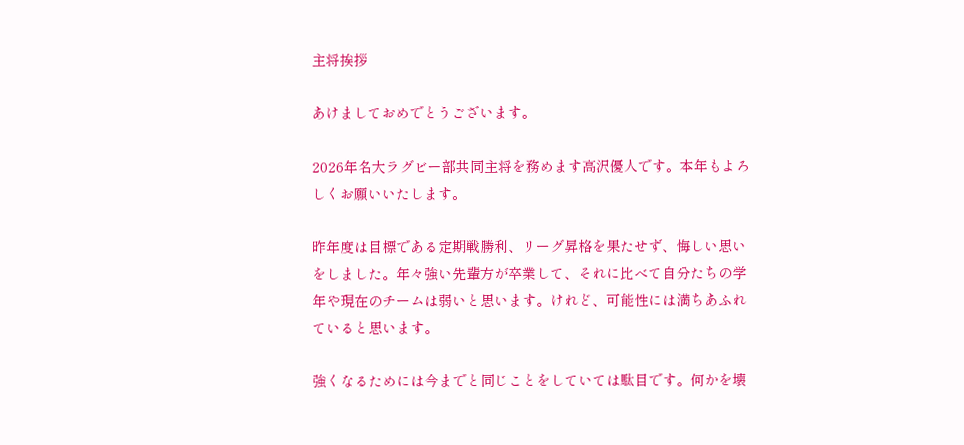主将挨拶

あけましておめでとうございます。

2026年名大ラグビー部共同主将を務めます高沢優人です。本年もよろしくお願いいたします。

昨年度は目標である定期戦勝利、リーグ昇格を果たせず、悔しい思いをしました。年々強い先輩方が卒業して、それに比べて自分たちの学年や現在のチームは弱いと思います。けれど、可能性には満ちあふれていると思います。

強くなるためには今までと同じことをしていては駄目です。何かを壊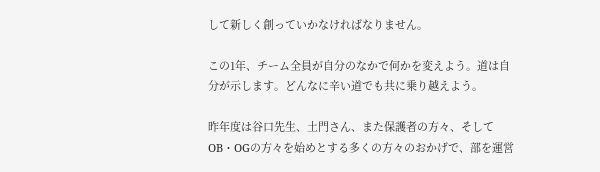して新しく創っていかなければなりません。

この1年、チーム全員が自分のなかで何かを変えよう。道は自分が示します。どんなに辛い道でも共に乗り越えよう。

昨年度は谷口先生、土門さん、また保護者の方々、そしてOB・OGの方々を始めとする多くの方々のおかげで、部を運営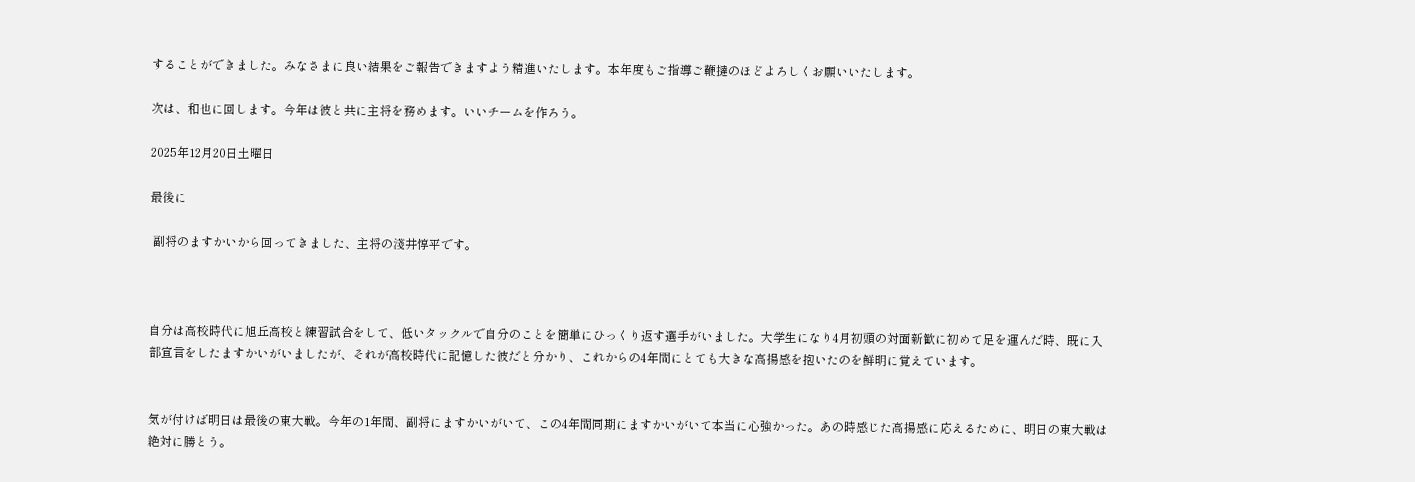することができました。みなさまに良い結果をご報告できますよう精進いたします。本年度もご指導ご鞭撻のほどよろしくお願いいたします。

次は、和也に回します。今年は彼と共に主将を務めます。いいチームを作ろう。

2025年12月20日土曜日

最後に

 副将のますかいから回ってきました、主将の淺井惇平です。



自分は高校時代に旭丘高校と練習試合をして、低いタックルで自分のことを簡単にひっくり返す選手がいました。大学生になり4月初頭の対面新歓に初めて足を運んだ時、既に入部宣言をしたますかいがいましたが、それが高校時代に記憶した彼だと分かり、これからの4年間にとても大きな高揚感を抱いたのを鮮明に覚えています。


気が付けば明日は最後の東大戦。今年の1年間、副将にますかいがいて、この4年間同期にますかいがいて本当に心強かった。あの時感じた高揚感に応えるために、明日の東大戦は絶対に勝とう。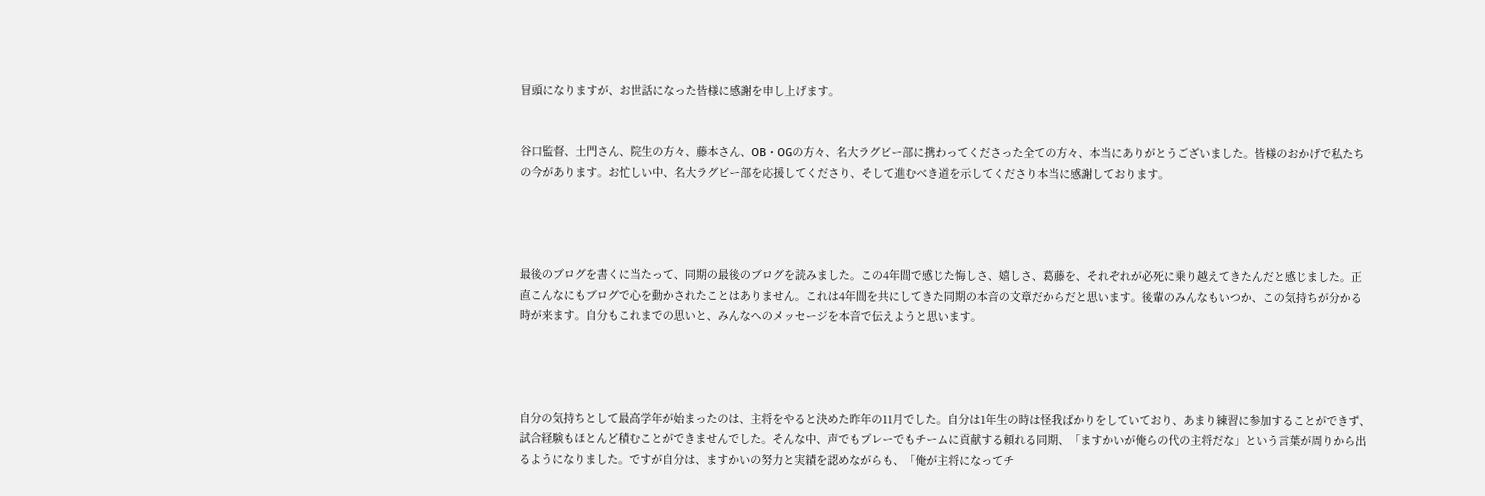冒頭になりますが、お世話になった皆様に感謝を申し上げます。


谷口監督、土門さん、院生の方々、藤本さん、OB・OGの方々、名大ラグビー部に携わってくださった全ての方々、本当にありがとうございました。皆様のおかげで私たちの今があります。お忙しい中、名大ラグビー部を応援してくださり、そして進むべき道を示してくださり本当に感謝しております。




最後のブログを書くに当たって、同期の最後のブログを読みました。この4年間で感じた悔しさ、嬉しさ、葛藤を、それぞれが必死に乗り越えてきたんだと感じました。正直こんなにもブログで心を動かされたことはありません。これは4年間を共にしてきた同期の本音の文章だからだと思います。後輩のみんなもいつか、この気持ちが分かる時が来ます。自分もこれまでの思いと、みんなへのメッセージを本音で伝えようと思います。




自分の気持ちとして最高学年が始まったのは、主将をやると決めた昨年の11月でした。自分は1年生の時は怪我ばかりをしていており、あまり練習に参加することができず、試合経験もほとんど積むことができませんでした。そんな中、声でもプレーでもチームに貢献する頼れる同期、「ますかいが俺らの代の主将だな」という言葉が周りから出るようになりました。ですが自分は、ますかいの努力と実績を認めながらも、「俺が主将になってチ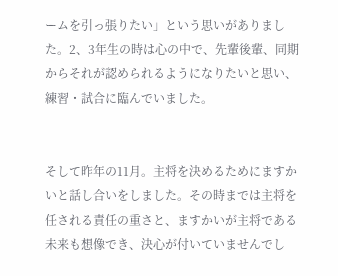ームを引っ張りたい」という思いがありました。2、3年生の時は心の中で、先輩後輩、同期からそれが認められるようになりたいと思い、練習・試合に臨んでいました。


そして昨年の11月。主将を決めるためにますかいと話し合いをしました。その時までは主将を任される責任の重さと、ますかいが主将である未来も想像でき、決心が付いていませんでし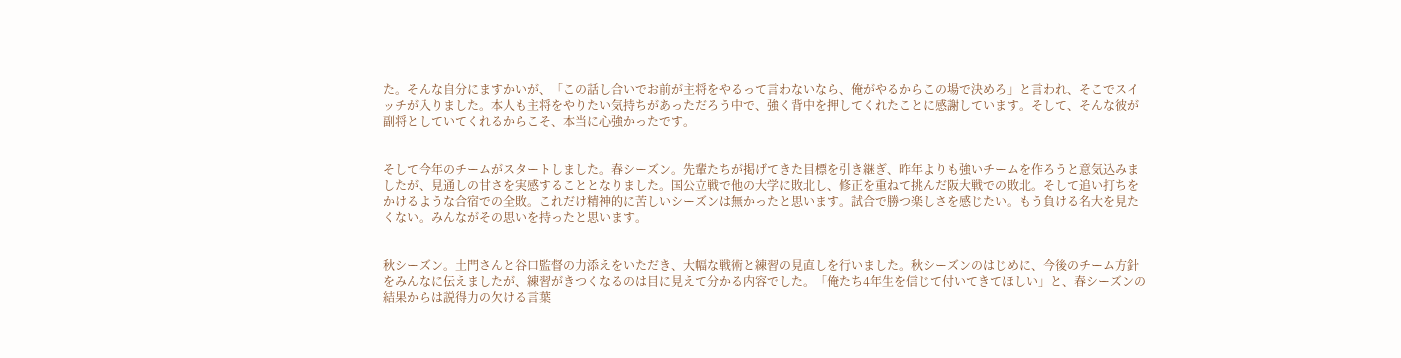た。そんな自分にますかいが、「この話し合いでお前が主将をやるって言わないなら、俺がやるからこの場で決めろ」と言われ、そこでスイッチが入りました。本人も主将をやりたい気持ちがあっただろう中で、強く背中を押してくれたことに感謝しています。そして、そんな彼が副将としていてくれるからこそ、本当に心強かったです。


そして今年のチームがスタートしました。春シーズン。先輩たちが掲げてきた目標を引き継ぎ、昨年よりも強いチームを作ろうと意気込みましたが、見通しの甘さを実感することとなりました。国公立戦で他の大学に敗北し、修正を重ねて挑んだ阪大戦での敗北。そして追い打ちをかけるような合宿での全敗。これだけ精神的に苦しいシーズンは無かったと思います。試合で勝つ楽しさを感じたい。もう負ける名大を見たくない。みんながその思いを持ったと思います。


秋シーズン。土門さんと谷口監督の力添えをいただき、大幅な戦術と練習の見直しを行いました。秋シーズンのはじめに、今後のチーム方針をみんなに伝えましたが、練習がきつくなるのは目に見えて分かる内容でした。「俺たち4年生を信じて付いてきてほしい」と、春シーズンの結果からは説得力の欠ける言葉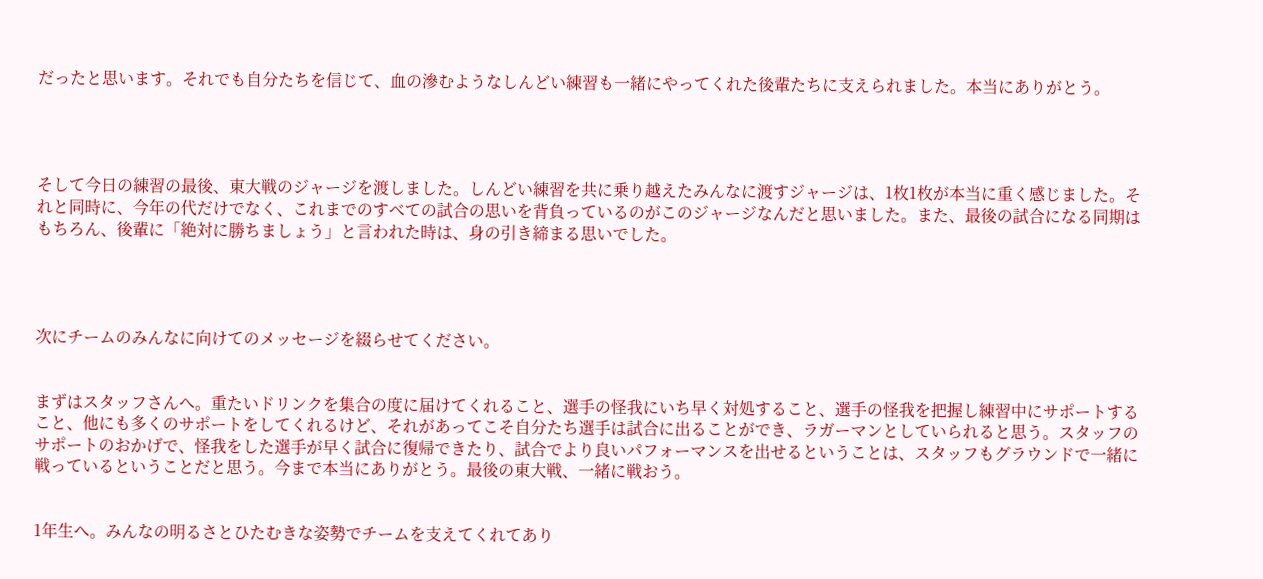だったと思います。それでも自分たちを信じて、血の滲むようなしんどい練習も一緒にやってくれた後輩たちに支えられました。本当にありがとう。




そして今日の練習の最後、東大戦のジャージを渡しました。しんどい練習を共に乗り越えたみんなに渡すジャージは、1枚1枚が本当に重く感じました。それと同時に、今年の代だけでなく、これまでのすべての試合の思いを背負っているのがこのジャージなんだと思いました。また、最後の試合になる同期はもちろん、後輩に「絶対に勝ちましょう」と言われた時は、身の引き締まる思いでした。




次にチームのみんなに向けてのメッセージを綴らせてください。


まずはスタッフさんへ。重たいドリンクを集合の度に届けてくれること、選手の怪我にいち早く対処すること、選手の怪我を把握し練習中にサポートすること、他にも多くのサポートをしてくれるけど、それがあってこそ自分たち選手は試合に出ることができ、ラガーマンとしていられると思う。スタッフのサポートのおかげで、怪我をした選手が早く試合に復帰できたり、試合でより良いパフォーマンスを出せるということは、スタッフもグラウンドで一緒に戦っているということだと思う。今まで本当にありがとう。最後の東大戦、一緒に戦おう。


1年生へ。みんなの明るさとひたむきな姿勢でチームを支えてくれてあり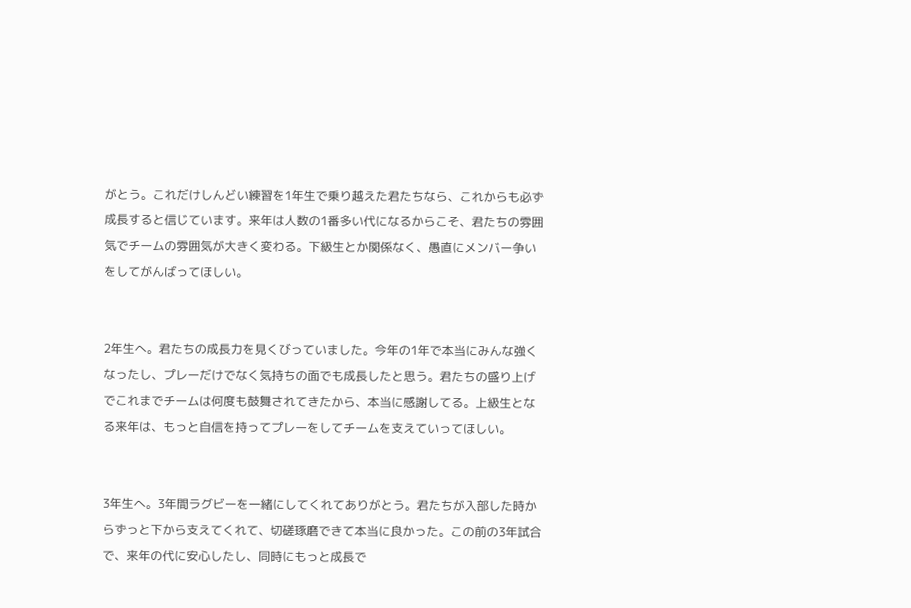がとう。これだけしんどい練習を1年生で乗り越えた君たちなら、これからも必ず成長すると信じています。来年は人数の1番多い代になるからこそ、君たちの雰囲気でチームの雰囲気が大きく変わる。下級生とか関係なく、愚直にメンバー争いをしてがんばってほしい。


2年生へ。君たちの成長力を見くびっていました。今年の1年で本当にみんな強くなったし、プレーだけでなく気持ちの面でも成長したと思う。君たちの盛り上げでこれまでチームは何度も鼓舞されてきたから、本当に感謝してる。上級生となる来年は、もっと自信を持ってプレーをしてチームを支えていってほしい。


3年生へ。3年間ラグビーを一緒にしてくれてありがとう。君たちが入部した時からずっと下から支えてくれて、切磋琢磨できて本当に良かった。この前の3年試合で、来年の代に安心したし、同時にもっと成長で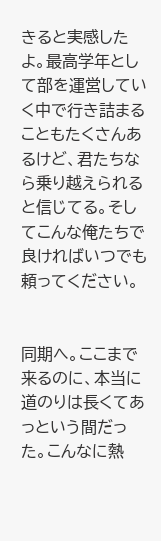きると実感したよ。最高学年として部を運営していく中で行き詰まることもたくさんあるけど、君たちなら乗り越えられると信じてる。そしてこんな俺たちで良ければいつでも頼ってください。


同期へ。ここまで来るのに、本当に道のりは長くてあっという間だった。こんなに熱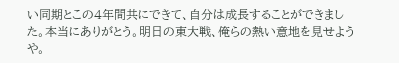い同期とこの4年間共にできて、自分は成長することができました。本当にありがとう。明日の東大戦、俺らの熱い意地を見せようや。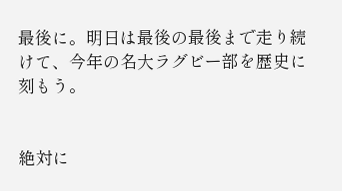最後に。明日は最後の最後まで走り続けて、今年の名大ラグビー部を歴史に刻もう。


絶対に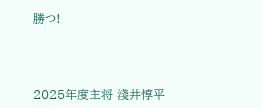勝つ!



2025年度主将 淺井惇平